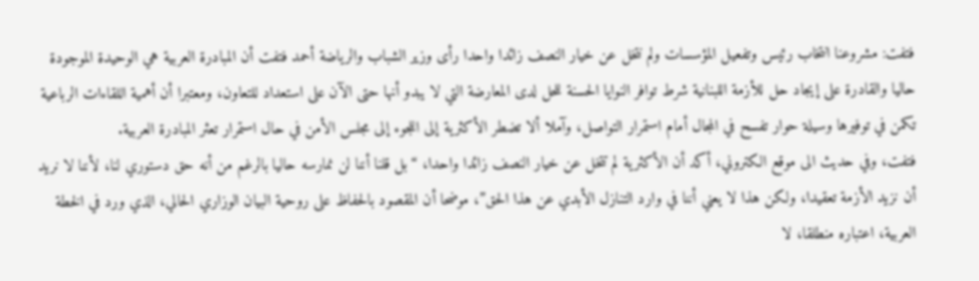فتفت: مشروعنا انتخاب رئيس وتفعيل المؤسسات ولم نتخل عن خيار النصف زائدا واحدا رأى وزير الشباب والرياضة أحمد فتفت أن المبادرة العربية هي الوحيدة الموجودة حاليا والقادرة على إيجاد حل للأزمة اللبنانية شرط توافر النوايا الحسنة للحل لدى المعارضة التي لا يبدو أنها حتى الآن على استعداد للتعاون، ومعتبرا أن أهمية اللقاءات الرباعية تكمن في توفيرها وسيلة حوار تفسح في المجال أمام استمرار التواصل، وآملا ألا تضطر الأكثرية إلى اللجوء إلى مجلس الأمن في حال استمرار تعثر المبادرة العربية.
فتفت، وفي حديث الى موقع الكتروني، أكد أن الأكثرية لم تتخل عن خيار النصف زائدا واحدا، “بل قلنا أننا لن نمارسه حاليا بالرغم من أنه حق دستوري لنا، لأننا لا نريد أن نزيد الأزمة تعقيدا، ولكن هذا لا يعني أننا في وارد التنازل الأبدي عن هذا الحق”، موضحا أن المقصود بالحفاظ على روحية البيان الوزاري الحالي، الذي ورد في الخطة العربية، اعتباره منطلقا، لا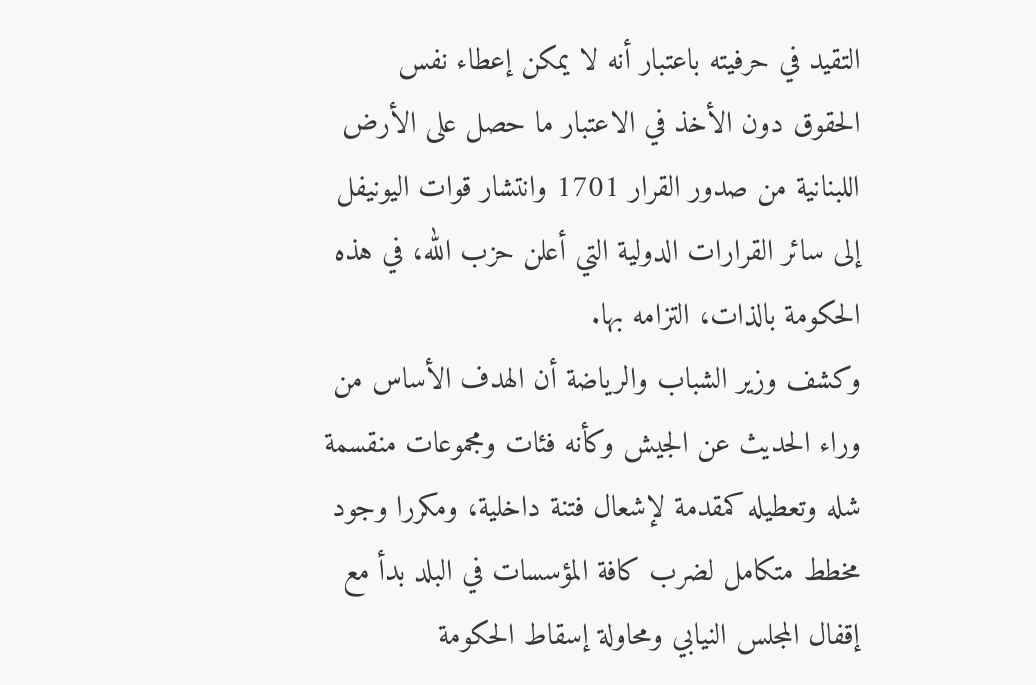التقيد في حرفيته باعتبار أنه لا يمكن إعطاء نفس الحقوق دون الأخذ في الاعتبار ما حصل على الأرض اللبنانية من صدور القرار 1701 وانتشار قوات اليونيفل إلى سائر القرارات الدولية التي أعلن حزب الله، في هذه الحكومة بالذات، التزامه بها.
وكشف وزير الشباب والرياضة أن الهدف الأساس من وراء الحديث عن الجيش وكأنه فئات ومجموعات منقسمة شله وتعطيله كمقدمة لإشعال فتنة داخلية، ومكررا وجود مخطط متكامل لضرب كافة المؤسسات في البلد بدأ مع إقفال المجلس النيابي ومحاولة إسقاط الحكومة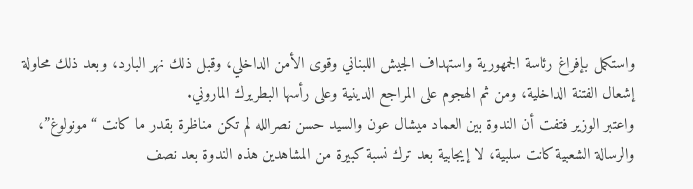واستكمل بإفراغ رئاسة الجمهورية واستهداف الجيش اللبناني وقوى الأمن الداخلي، وقبل ذلك نهر البارد، وبعد ذلك محاولة إشعال الفتنة الداخلية، ومن ثم الهجوم على المراجع الدينية وعلى رأسها البطريرك الماروني.
واعتبر الوزير فتفت أن الندوة بين العماد ميشال عون والسيد حسن نصرالله لم تكن مناظرة بقدر ما كانت “مونولوغ”، والرسالة الشعبية كانت سلبية، لا إيجابية بعد ترك نسبة كبيرة من المشاهدين هذه الندوة بعد نصف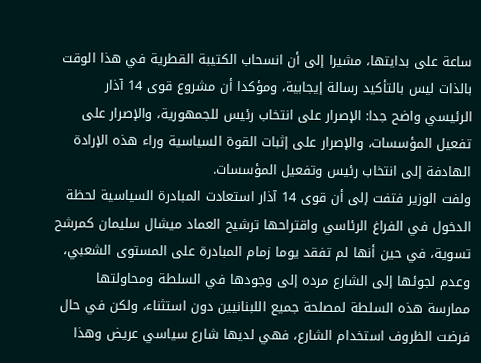ساعة على بدايتها، مشيرا إلى أن انسحاب الكتيبة القطرية في هذا الوقت بالذات ليس بالتأكيد رسالة إيجابية، ومؤكدا أن مشروع قوى 14 آذار الرئيسي واضح جدا: الإصرار على انتخاب رئيس للجمهورية، والإصرار على تفعيل المؤسسات، والإصرار على إثبات القوة السياسية وراء هذه الإرادة الهادفة إلى انتخاب رئيس وتفعيل المؤسسات.
ولفت الوزير فتفت إلى أن قوى 14 آذار استعادت المبادرة السياسية لحظة الدخول في الفراغ الرئاسي واقتراحها ترشيح العماد ميشال سليمان كمرشح تسوية، في حين أنها لم تفقد يوما زمام المبادرة على المستوى الشعبي، وعدم لجوئها إلى الشارع مرده إلى وجودها في السلطة ومحاولتها ممارسة هذه السلطة لمصلحة جميع اللبنانيين دون استثناء، ولكن في حال فرضت الظروف استخدام الشارع، فهي لديها شارع سياسي عريض وهذا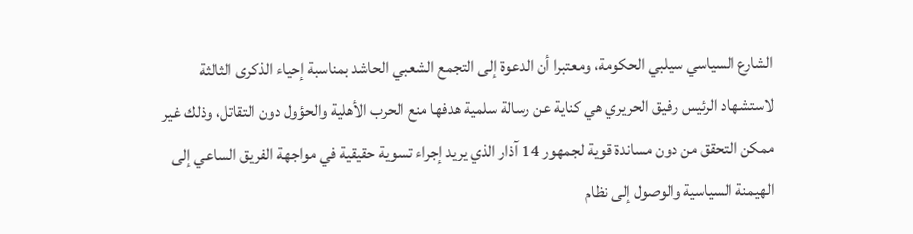الشارع السياسي سيلبي الحكومة، ومعتبرا أن الدعوة إلى التجمع الشعبي الحاشد بمناسبة إحياء الذكرى الثالثة لاستشهاد الرئيس رفيق الحريري هي كناية عن رسالة سلمية هدفها منع الحرب الأهلية والحؤول دون التقاتل، وذلك غير ممكن التحقق من دون مساندة قوية لجمهور 14 آذار الذي يريد إجراء تسوية حقيقية في مواجهة الفريق الساعي إلى الهيمنة السياسية والوصول إلى نظام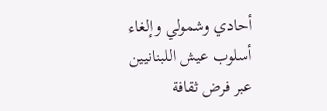أحادي وشمولي وإلغاء أسلوب عيش اللبنانيين عبر فرض ثقافة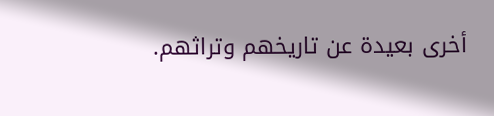أخرى بعيدة عن تاريخهم وتراثهم.